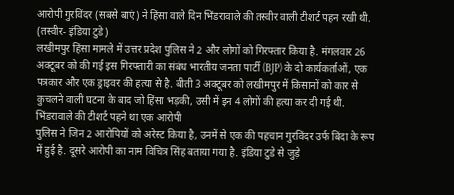आरोपी गुरविंदर (सबसे बाएं) ने हिंसा वाले दिन भिंडरावाले की तस्वीर वाली टीशर्ट पहन रखी थी. (तस्वीर- इंडिया टुडे)
लखीमपुर हिंसा मामले में उत्तर प्रदेश पुलिस ने 2 और लोगों को गिरफ्तार किया है. मंगलवार 26 अक्टूबर को की गई इस गिरफ्तारी का संबंध भारतीय जनता पार्टी (BJP) के दो कार्यकर्ताओं, एक पत्रकार और एक ड्राइवर की हत्या से है. बीती 3 अक्टूबर को लखीमपुर में किसानों को कार से कुचलने वाली घटना के बाद जो हिंसा भड़की, उसी में इन 4 लोगों की हत्या कर दी गई थी.
भिंडरावाले की टीशर्ट पहने था एक आरोपी
पुलिस ने जिन 2 आरोपियों को अरेस्ट किया है, उनमें से एक की पहचान गुरविंदर उर्फ बिंदा के रूप में हुई है. दूसरे आरोपी का नाम विचित्र सिंह बताया गया है. इंडिया टुडे से जुड़े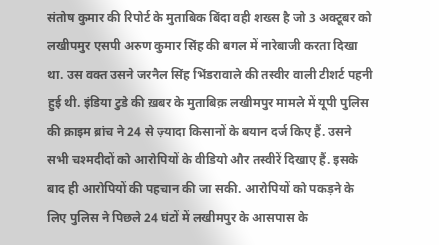संतोष कुमार की रिपोर्ट के मुताबिक बिंदा वही शख्स है जो 3 अक्टूबर को लखीपमुर एसपी अरुण कुमार सिंह की बगल में नारेबाजी करता दिखा था. उस वक्त उसने जरनैल सिंह भिंडरावाले की तस्वीर वाली टीशर्ट पहनी हुई थी. इंडिया टुडे की ख़बर के मुताबिक़ लखीमपुर मामले में यूपी पुलिस की क्राइम ब्रांच ने 24 से ज़्यादा किसानों के बयान दर्ज किए हैं. उसने सभी चश्मदीदों को आरोपियों के वीडियो और तस्वीरें दिखाए हैं. इसके बाद ही आरोपियों की पहचान की जा सकी. आरोपियों को पकड़ने के लिए पुलिस ने पिछले 24 घंटों में लखीमपुर के आसपास के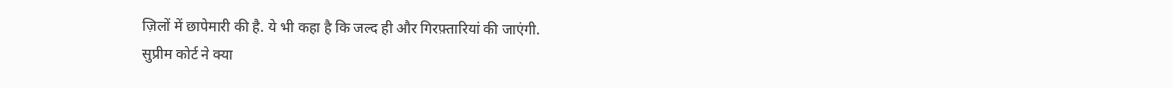ज़िलों में छापेमारी की है. ये भी कहा है कि जल्द ही और गिरफ़्तारियां की जाएंगी.
सुप्रीम कोर्ट ने क्या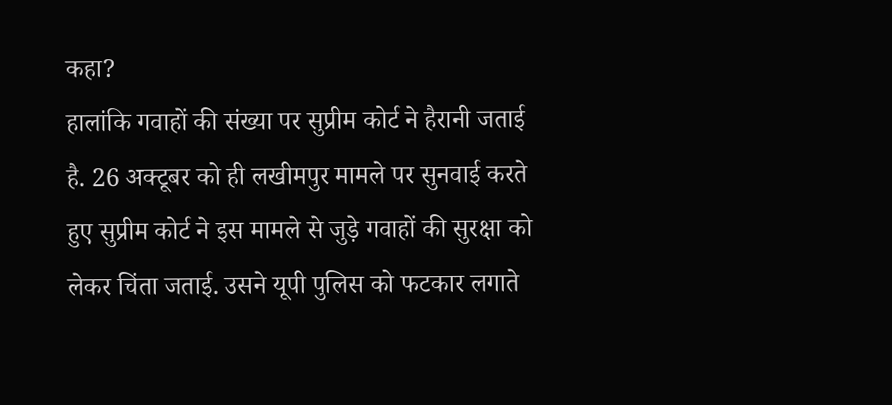कहा?
हालांकि गवाहों की संख्या पर सुप्रीम कोर्ट ने हैरानी जताई है. 26 अक्टूबर को ही लखीमपुर मामले पर सुनवाई करते हुए सुप्रीम कोर्ट ने इस मामले से जुड़े गवाहों की सुरक्षा को लेकर चिंता जताई. उसने यूपी पुलिस को फटकार लगाते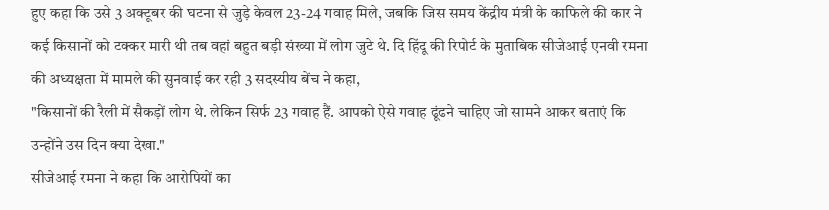हुए कहा कि उसे 3 अक्टूबर की घटना से जुड़े केवल 23-24 गवाह मिले, जबकि जिस समय केंद्रीय मंत्री के काफिले की कार ने कई किसानों को टक्कर मारी थी तब वहां बहुत बड़ी संख्या में लोग जुटे थे. दि हिंदू की रिपोर्ट के मुताबिक सीजेआई एनवी रमना की अध्यक्षता में मामले की सुनवाई कर रही 3 सदस्यीय बेंच ने कहा,
"किसानों की रैली में सैकड़ों लोग थे. लेकिन सिर्फ 23 गवाह हैं. आपको ऐसे गवाह ढूंढने चाहिए जो सामने आकर बताएं कि उन्होंने उस दिन क्या देखा."
सीजेआई रमना ने कहा कि आरोपियों का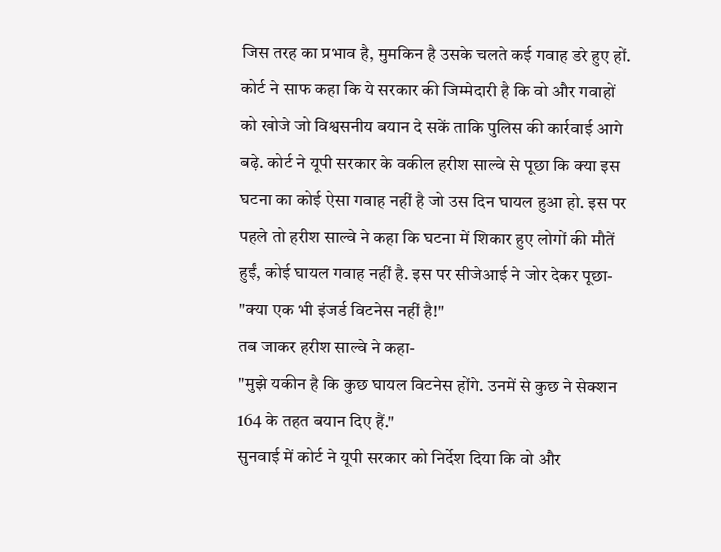जिस तरह का प्रभाव है, मुमकिन है उसके चलते कई गवाह डरे हुए हों. कोर्ट ने साफ कहा कि ये सरकार की जिम्मेदारी है कि वो और गवाहों को खोजे जो विश्वसनीय बयान दे सकें ताकि पुलिस की कार्रवाई आगे बढ़े. कोर्ट ने यूपी सरकार के वकील हरीश साल्वे से पूछा कि क्या इस घटना का कोई ऐसा गवाह नहीं है जो उस दिन घायल हुआ हो. इस पर पहले तो हरीश साल्वे ने कहा कि घटना में शिकार हुए लोगों की मौतें हुईं, कोई घायल गवाह नहीं है. इस पर सीजेआई ने जोर देकर पूछा-
"क्या एक भी इंजर्ड विटनेस नहीं है!"
तब जाकर हरीश साल्वे ने कहा-
"मुझे यकीन है कि कुछ घायल विटनेस होंगे. उनमें से कुछ ने सेक्शन 164 के तहत बयान दिए हैं."
सुनवाई में कोर्ट ने यूपी सरकार को निर्देश दिया कि वो और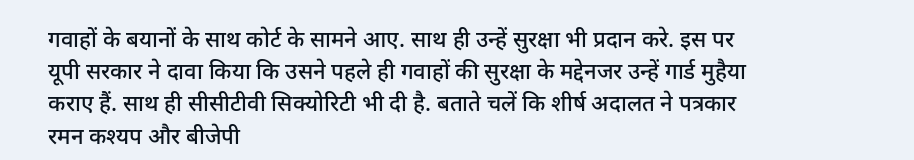गवाहों के बयानों के साथ कोर्ट के सामने आए. साथ ही उन्हें सुरक्षा भी प्रदान करे. इस पर यूपी सरकार ने दावा किया कि उसने पहले ही गवाहों की सुरक्षा के मद्देनजर उन्हें गार्ड मुहैया कराए हैं. साथ ही सीसीटीवी सिक्योरिटी भी दी है. बताते चलें कि शीर्ष अदालत ने पत्रकार रमन कश्यप और बीजेपी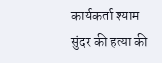कार्यकर्ता श्याम सुंदर की हत्या की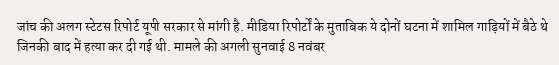जांच की अलग स्टेटस रिपोर्ट यूपी सरकार से मांगी है. मीडिया रिपोर्टों के मुताबिक ये दोनों घटना में शामिल गाड़ियों में बैठे थे जिनकी बाद में हत्या कर दी गई थी. मामले की अगली सुनवाई 8 नवंबर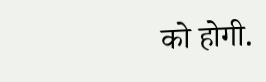को होगी.